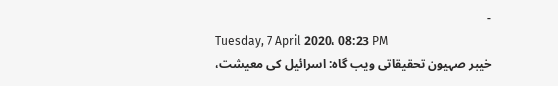-
Tuesday, 7 April 2020، 08:23 PM
خیبر صہیون تحقیقاتی ویب گاہ: اسرائیل کی معیشت،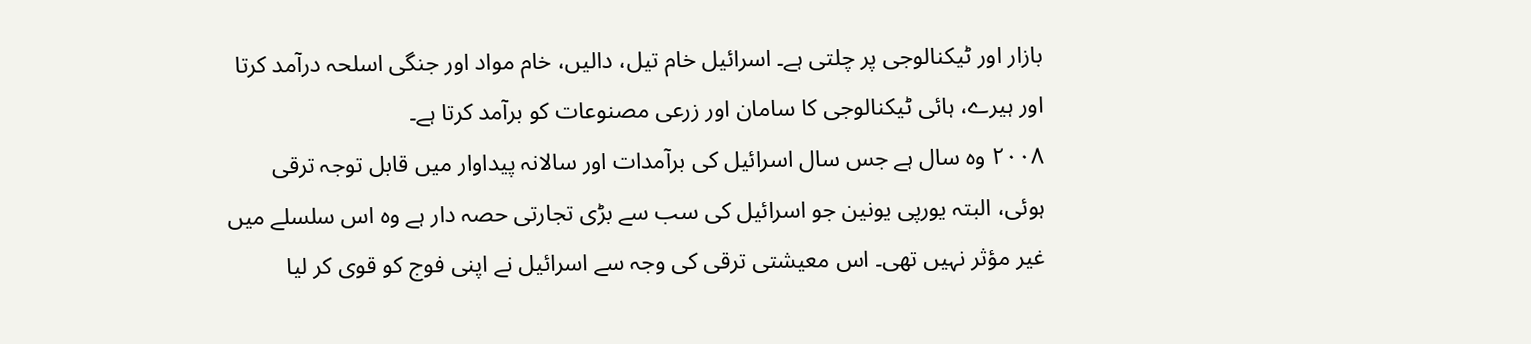بازار اور ٹیکنالوجی پر چلتی ہے۔ اسرائیل خام تیل، دالیں، خام مواد اور جنگی اسلحہ درآمد کرتا اور ہیرے، ہائی ٹیکنالوجی کا سامان اور زرعی مصنوعات کو برآمد کرتا ہے۔
۲۰۰۸ وہ سال ہے جس سال اسرائیل کی برآمدات اور سالانہ پیداوار میں قابل توجہ ترقی ہوئی، البتہ یورپی یونین جو اسرائیل کی سب سے بڑی تجارتی حصہ دار ہے وہ اس سلسلے میں غیر مؤثر نہیں تھی۔ اس معیشتی ترقی کی وجہ سے اسرائیل نے اپنی فوج کو قوی کر لیا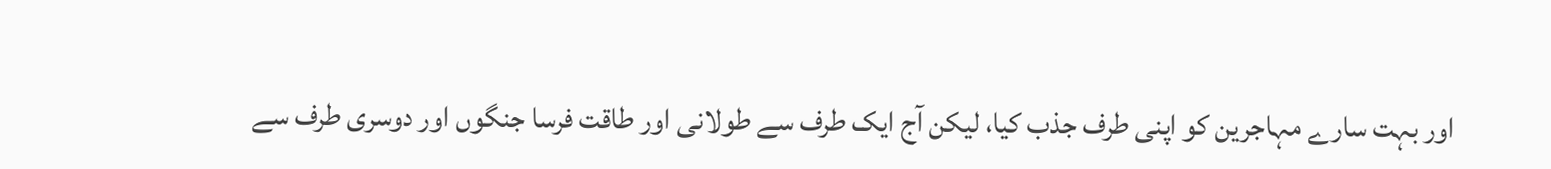اور بہت سارے مہاجرین کو اپنی طرف جذب کیا، لیکن آج ایک طرف سے طولانی اور طاقت فرسا جنگوں اور دوسری طرف سے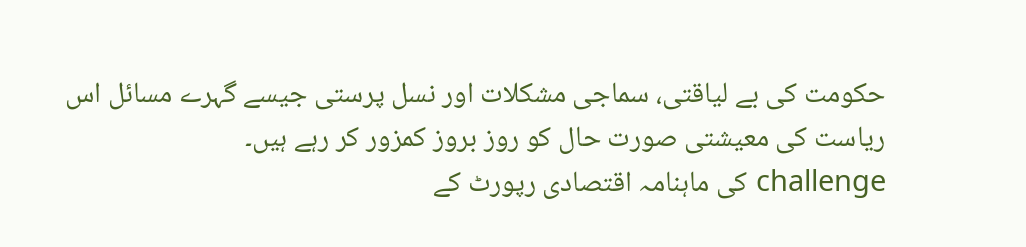حکومت کی بے لیاقتی، سماجی مشکلات اور نسل پرستی جیسے گہرے مسائل اس ریاست کی معیشتی صورت حال کو روز بروز کمزور کر رہے ہیں۔
challenge کی ماہنامہ اقتصادی رپورٹ کے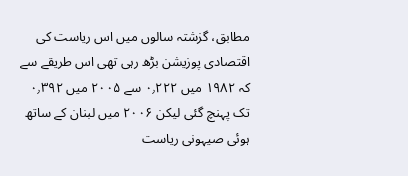مطابق، گزشتہ سالوں میں اس ریاست کی اقتصادی پوزیشن بڑھ رہی تھی اس طریقے سے کہ ۱۹۸۲ میں ۰٫۲۲۲ سے ۲۰۰۵ میں ۰٫۳۹۲ تک پہنچ گئی لیکن ۲۰۰۶ میں لبنان کے ساتھ ہوئی صیہونی ریاست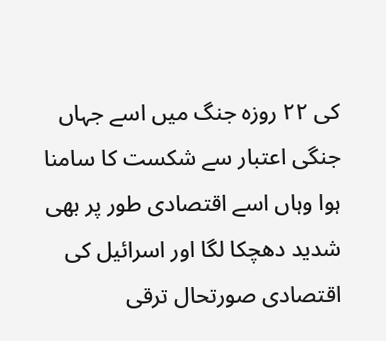کی ۲۲ روزہ جنگ میں اسے جہاں جنگی اعتبار سے شکست کا سامنا ہوا وہاں اسے اقتصادی طور پر بھی شدید دھچکا لگا اور اسرائیل کی اقتصادی صورتحال ترقی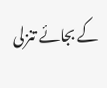کے بجائے تنزلی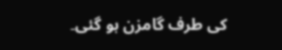کی طرف گامزن ہو گئی۔